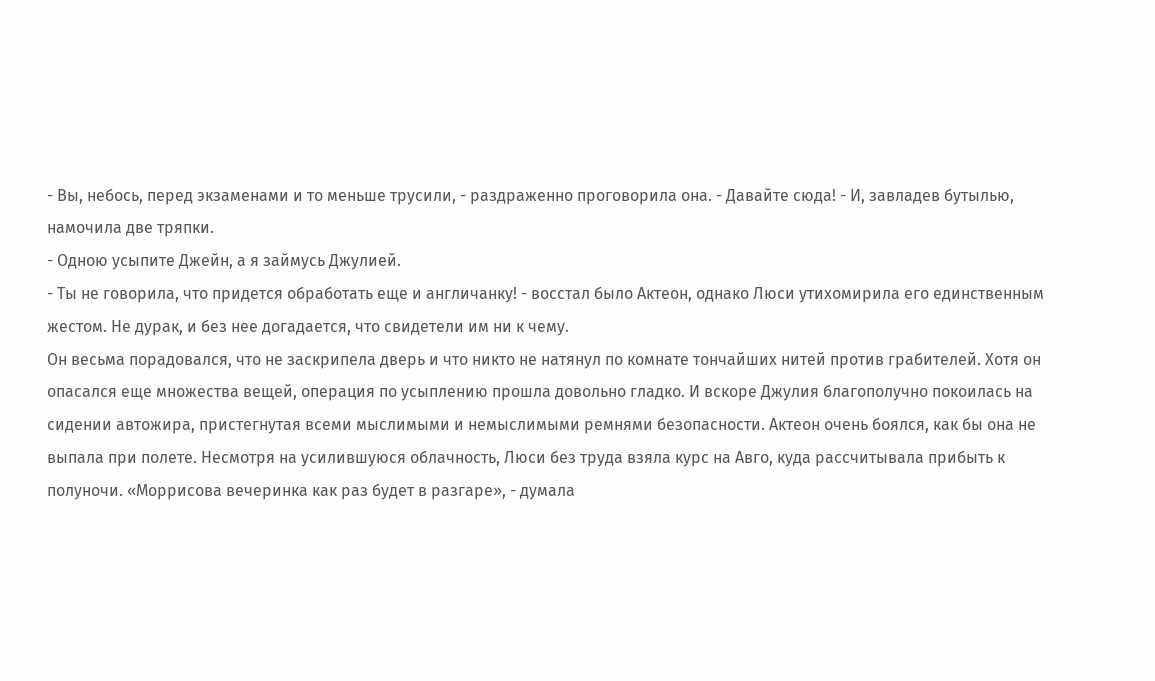- Вы, небось, перед экзаменами и то меньше трусили, - раздраженно проговорила она. - Давайте сюда! - И, завладев бутылью, намочила две тряпки.
- Одною усыпите Джейн, а я займусь Джулией.
- Ты не говорила, что придется обработать еще и англичанку! - восстал было Актеон, однако Люси утихомирила его единственным жестом. Не дурак, и без нее догадается, что свидетели им ни к чему.
Он весьма порадовался, что не заскрипела дверь и что никто не натянул по комнате тончайших нитей против грабителей. Хотя он опасался еще множества вещей, операция по усыплению прошла довольно гладко. И вскоре Джулия благополучно покоилась на сидении автожира, пристегнутая всеми мыслимыми и немыслимыми ремнями безопасности. Актеон очень боялся, как бы она не выпала при полете. Несмотря на усилившуюся облачность, Люси без труда взяла курс на Авго, куда рассчитывала прибыть к полуночи. «Моррисова вечеринка как раз будет в разгаре», - думала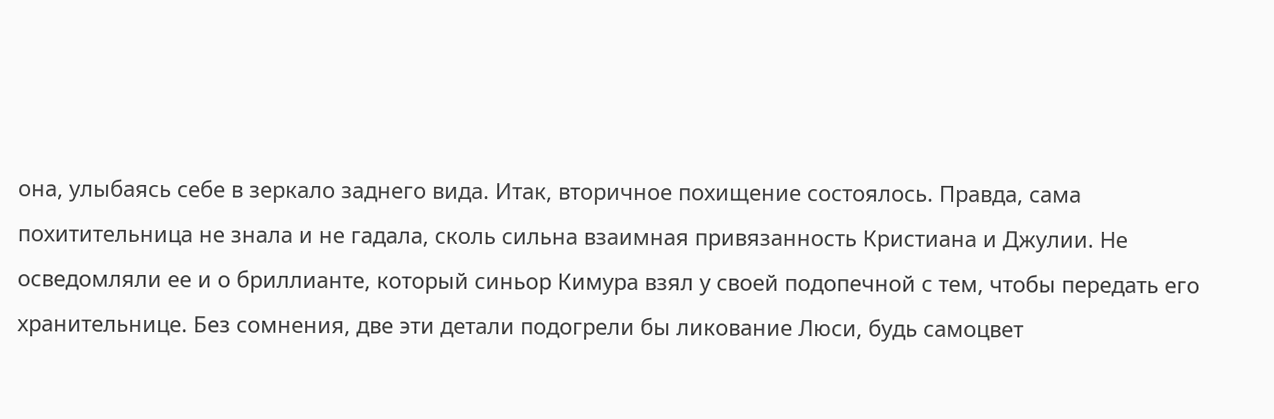она, улыбаясь себе в зеркало заднего вида. Итак, вторичное похищение состоялось. Правда, сама похитительница не знала и не гадала, сколь сильна взаимная привязанность Кристиана и Джулии. Не осведомляли ее и о бриллианте, который синьор Кимура взял у своей подопечной с тем, чтобы передать его хранительнице. Без сомнения, две эти детали подогрели бы ликование Люси, будь самоцвет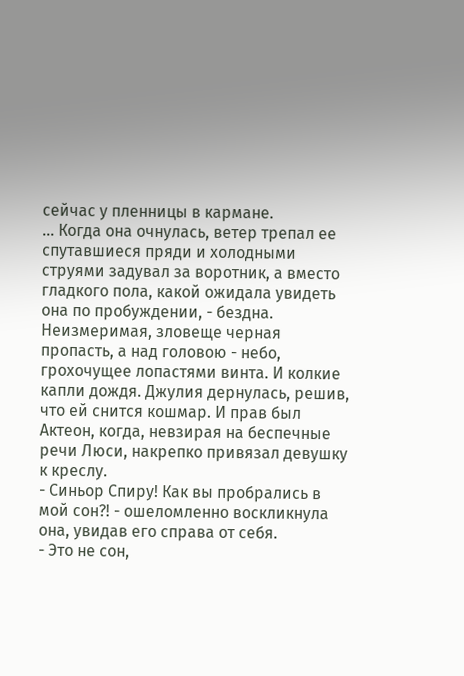сейчас у пленницы в кармане.
... Когда она очнулась, ветер трепал ее спутавшиеся пряди и холодными струями задувал за воротник, а вместо гладкого пола, какой ожидала увидеть она по пробуждении, - бездна. Неизмеримая, зловеще черная пропасть, а над головою - небо, грохочущее лопастями винта. И колкие капли дождя. Джулия дернулась, решив, что ей снится кошмар. И прав был Актеон, когда, невзирая на беспечные речи Люси, накрепко привязал девушку к креслу.
- Синьор Спиру! Как вы пробрались в мой сон?! - ошеломленно воскликнула она, увидав его справа от себя.
- Это не сон,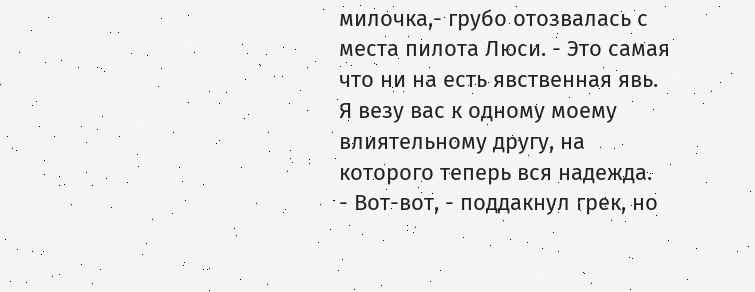милочка,- грубо отозвалась с места пилота Люси. - Это самая что ни на есть явственная явь. Я везу вас к одному моему влиятельному другу, на которого теперь вся надежда.
- Вот-вот, - поддакнул грек, но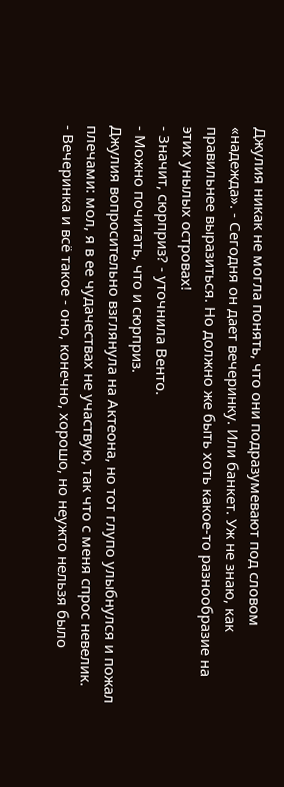Джулия никак не могла понять, что они подразумевают под словом «надежда». - Сегодня он дает вечеринку. Или банкет. Уж не знаю, как правильнее выразиться. Но должно же быть хоть какое-то разнообразие на этих унылых островах!
- Значит, сюрприз? - уточнила Венто.
- Можно почитать, что и сюрприз.
Джулия вопросительно взглянула на Актеона, но тот глупо улыбнулся и пожал плечами: мол, я в ее чудачествах не участвую, так что с меня спрос невелик.
- Вечеринка и всё такое - оно, конечно, хорошо, но неужто нельзя было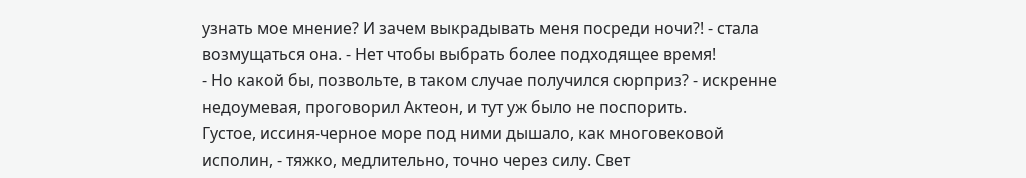узнать мое мнение? И зачем выкрадывать меня посреди ночи?! - стала возмущаться она. - Нет чтобы выбрать более подходящее время!
- Но какой бы, позвольте, в таком случае получился сюрприз? - искренне недоумевая, проговорил Актеон, и тут уж было не поспорить.
Густое, иссиня-черное море под ними дышало, как многовековой исполин, - тяжко, медлительно, точно через силу. Свет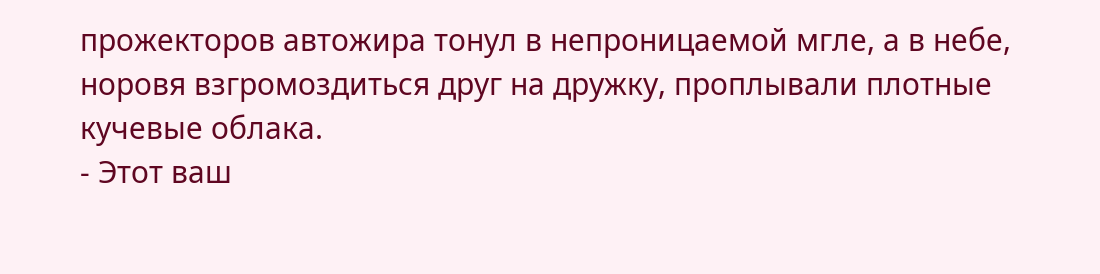прожекторов автожира тонул в непроницаемой мгле, а в небе, норовя взгромоздиться друг на дружку, проплывали плотные кучевые облака.
- Этот ваш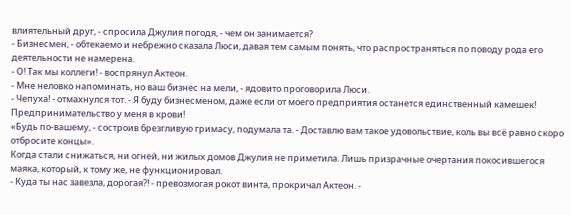влиятельный друг, - спросила Джулия погодя, - чем он занимается?
- Бизнесмен, - обтекаемо и небрежно сказала Люси, давая тем самым понять, что распространяться по поводу рода его деятельности не намерена.
- О! Так мы коллеги! - воспрянул Актеон.
- Мне неловко напоминать, но ваш бизнес на мели, - ядовито проговорила Люси.
- Чепуха! - отмахнулся тот. - Я буду бизнесменом, даже если от моего предприятия останется единственный камешек! Предпринимательство у меня в крови!
«Будь по-вашему, - состроив брезгливую гримасу, подумала та. - Доставлю вам такое удовольствие, коль вы всё равно скоро отбросите концы».
Когда стали снижаться, ни огней, ни жилых домов Джулия не приметила. Лишь призрачные очертания покосившегося маяка, который, к тому же, не функционировал.
- Куда ты нас завезла, дорогая?! - превозмогая рокот винта, прокричал Актеон. -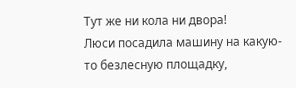Тут же ни кола ни двора!
Люси посадила машину на какую-то безлесную площадку,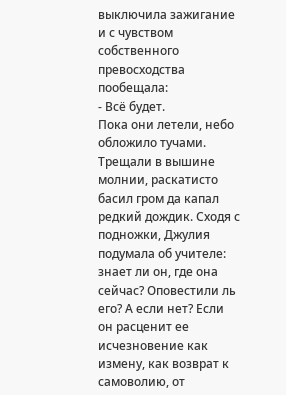выключила зажигание и с чувством собственного превосходства пообещала:
- Всё будет.
Пока они летели, небо обложило тучами. Трещали в вышине молнии, раскатисто басил гром да капал редкий дождик. Сходя с подножки, Джулия подумала об учителе: знает ли он, где она сейчас? Оповестили ль его? А если нет? Если он расценит ее исчезновение как измену, как возврат к самоволию, от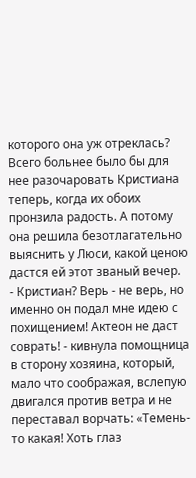которого она уж отреклась? Всего больнее было бы для нее разочаровать Кристиана теперь, когда их обоих пронзила радость. А потому она решила безотлагательно выяснить у Люси, какой ценою дастся ей этот званый вечер.
- Кристиан? Верь - не верь, но именно он подал мне идею с похищением! Актеон не даст соврать! - кивнула помощница в сторону хозяина, который, мало что соображая, вслепую двигался против ветра и не переставал ворчать: «Темень-то какая! Хоть глаз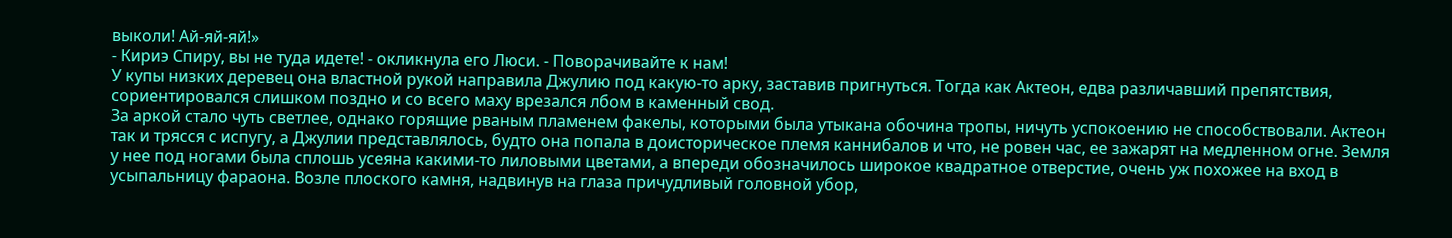выколи! Ай-яй-яй!»
- Кириэ Спиру, вы не туда идете! - окликнула его Люси. - Поворачивайте к нам!
У купы низких деревец она властной рукой направила Джулию под какую-то арку, заставив пригнуться. Тогда как Актеон, едва различавший препятствия, сориентировался слишком поздно и со всего маху врезался лбом в каменный свод.
За аркой стало чуть светлее, однако горящие рваным пламенем факелы, которыми была утыкана обочина тропы, ничуть успокоению не способствовали. Актеон так и трясся с испугу, а Джулии представлялось, будто она попала в доисторическое племя каннибалов и что, не ровен час, ее зажарят на медленном огне. Земля у нее под ногами была сплошь усеяна какими-то лиловыми цветами, а впереди обозначилось широкое квадратное отверстие, очень уж похожее на вход в усыпальницу фараона. Возле плоского камня, надвинув на глаза причудливый головной убор,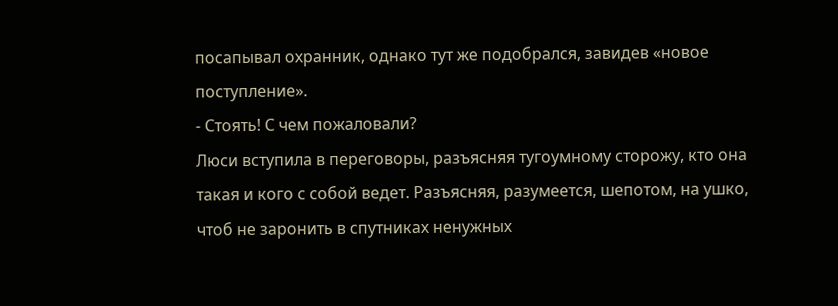посапывал охранник, однако тут же подобрался, завидев «новое поступление».
- Стоять! С чем пожаловали?
Люси вступила в переговоры, разъясняя тугоумному сторожу, кто она такая и кого с собой ведет. Разъясняя, разумеется, шепотом, на ушко, чтоб не заронить в спутниках ненужных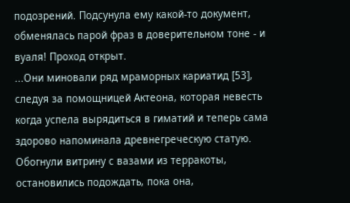подозрений. Подсунула ему какой-то документ, обменялась парой фраз в доверительном тоне - и вуаля! Проход открыт.
...Они миновали ряд мраморных кариатид [53], следуя за помощницей Актеона, которая невесть когда успела вырядиться в гиматий и теперь сама здорово напоминала древнегреческую статую. Обогнули витрину с вазами из терракоты, остановились подождать, пока она,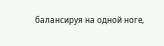балансируя на одной ноге,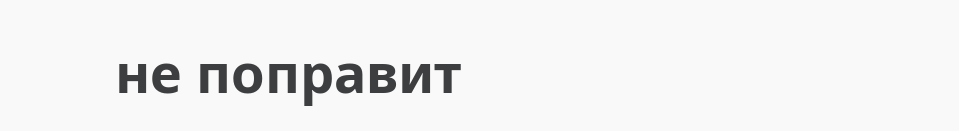не поправит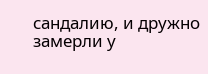сандалию, и дружно замерли у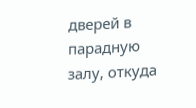дверей в парадную залу, откуда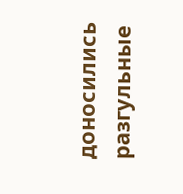доносились разгульные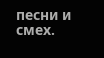песни и смех.